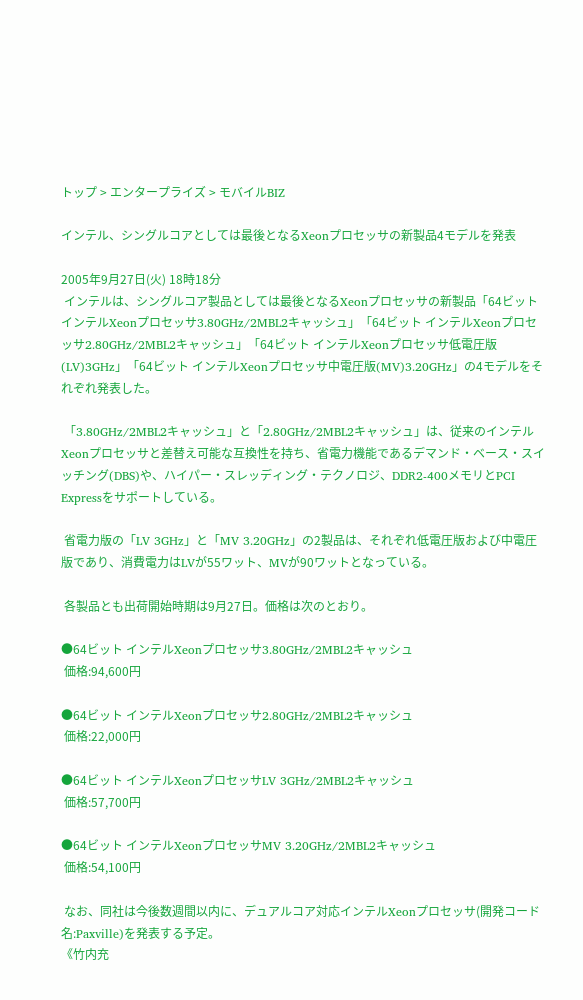トップ > エンタープライズ > モバイルBIZ

インテル、シングルコアとしては最後となるXeonプロセッサの新製品4モデルを発表

2005年9月27日(火) 18時18分
 インテルは、シングルコア製品としては最後となるXeonプロセッサの新製品「64ビット インテルXeonプロセッサ3.80GHz/2MBL2キャッシュ」「64ビット インテルXeonプロセッサ2.80GHz/2MBL2キャッシュ」「64ビット インテルXeonプロセッサ低電圧版(LV)3GHz」「64ビット インテルXeonプロセッサ中電圧版(MV)3.20GHz」の4モデルをそれぞれ発表した。

 「3.80GHz/2MBL2キャッシュ」と「2.80GHz/2MBL2キャッシュ」は、従来のインテルXeonプロセッサと差替え可能な互換性を持ち、省電力機能であるデマンド・ベース・スイッチング(DBS)や、ハイパー・スレッディング・テクノロジ、DDR2-400メモリとPCI Expressをサポートしている。

 省電力版の「LV 3GHz」と「MV 3.20GHz」の2製品は、それぞれ低電圧版および中電圧版であり、消費電力はLVが55ワット、MVが90ワットとなっている。

 各製品とも出荷開始時期は9月27日。価格は次のとおり。

●64ビット インテルXeonプロセッサ3.80GHz/2MBL2キャッシュ
 価格:94,600円

●64ビット インテルXeonプロセッサ2.80GHz/2MBL2キャッシュ
 価格:22,000円

●64ビット インテルXeonプロセッサLV 3GHz/2MBL2キャッシュ
 価格:57,700円

●64ビット インテルXeonプロセッサMV 3.20GHz/2MBL2キャッシュ
 価格:54,100円

 なお、同社は今後数週間以内に、デュアルコア対応インテルXeonプロセッサ(開発コード名:Paxville)を発表する予定。
《竹内充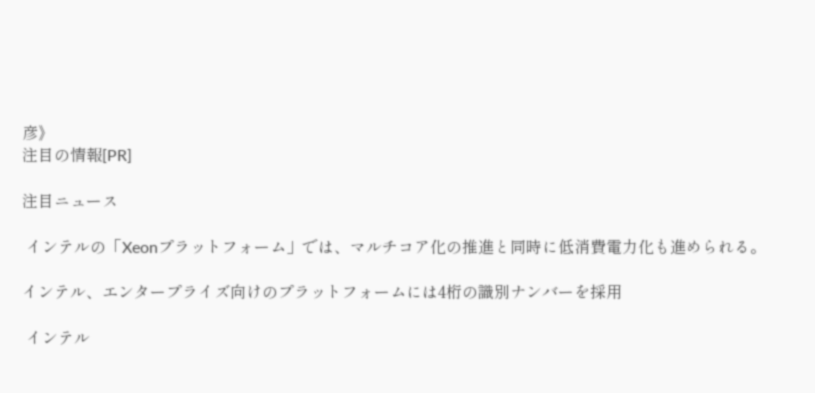彦》
注目の情報[PR]

注目ニュース

 インテルの「Xeonプラットフォーム」では、マルチコア化の推進と同時に低消費電力化も進められる。

インテル、エンタープライズ向けのプラットフォームには4桁の識別ナンバーを採用

 インテル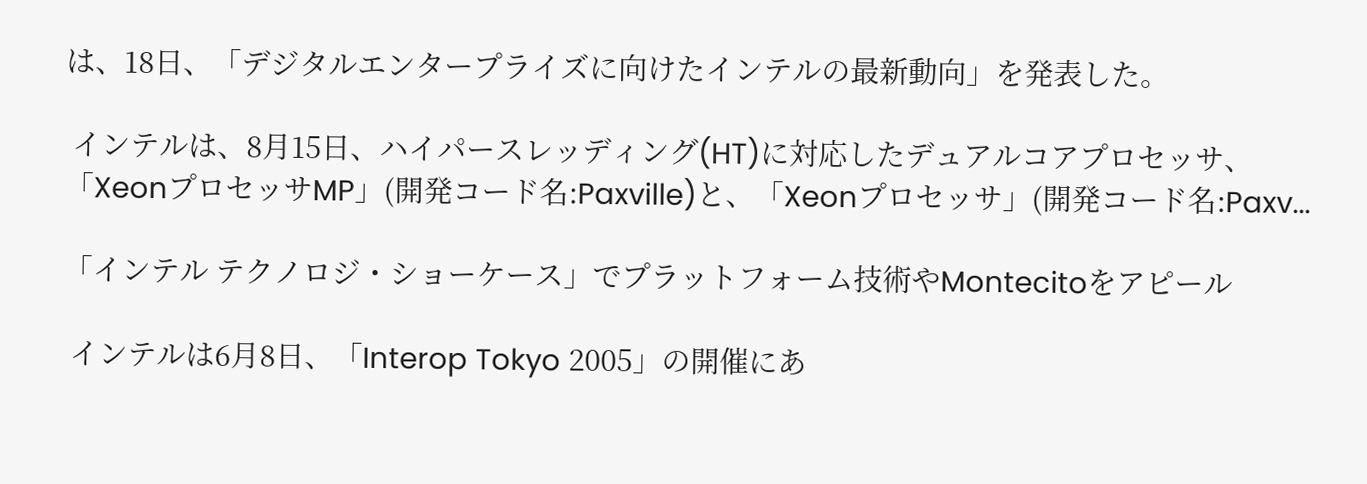は、18日、「デジタルエンタープライズに向けたインテルの最新動向」を発表した。

 インテルは、8月15日、ハイパースレッディング(HT)に対応したデュアルコアプロセッサ、「XeonプロセッサMP」(開発コード名:Paxville)と、「Xeonプロセッサ」(開発コード名:Paxv...

「インテル テクノロジ・ショーケース」でプラットフォーム技術やMontecitoをアピール

 インテルは6月8日、「Interop Tokyo 2005」の開催にあ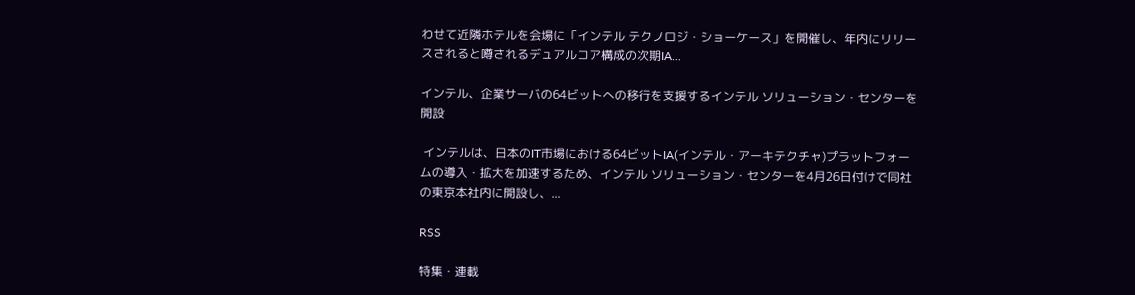わせて近隣ホテルを会場に「インテル テクノロジ・ショーケース」を開催し、年内にリリースされると噂されるデュアルコア構成の次期IA...

インテル、企業サーバの64ビットへの移行を支援するインテル ソリューション・センターを開設

 インテルは、日本のIT市場における64ビットIA(インテル・アーキテクチャ)プラットフォームの導入・拡大を加速するため、インテル ソリューション・センターを4月26日付けで同社の東京本社内に開設し、...

RSS

特集・連載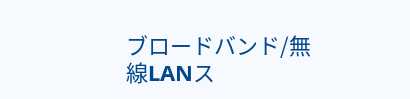ブロードバンド/無線LANス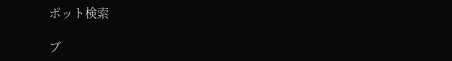ポット検索

ブ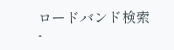ロードバンド検索
-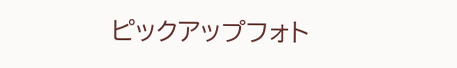ピックアップフォト